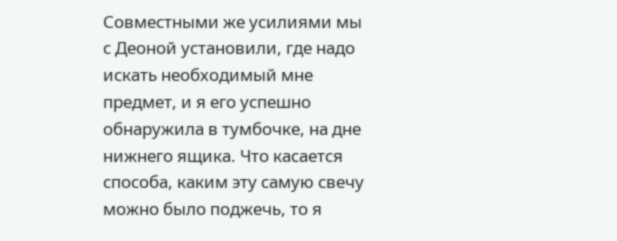Совместными же усилиями мы с Деоной установили, где надо искать необходимый мне предмет, и я его успешно обнаружила в тумбочке, на дне нижнего ящика. Что касается способа, каким эту самую свечу можно было поджечь, то я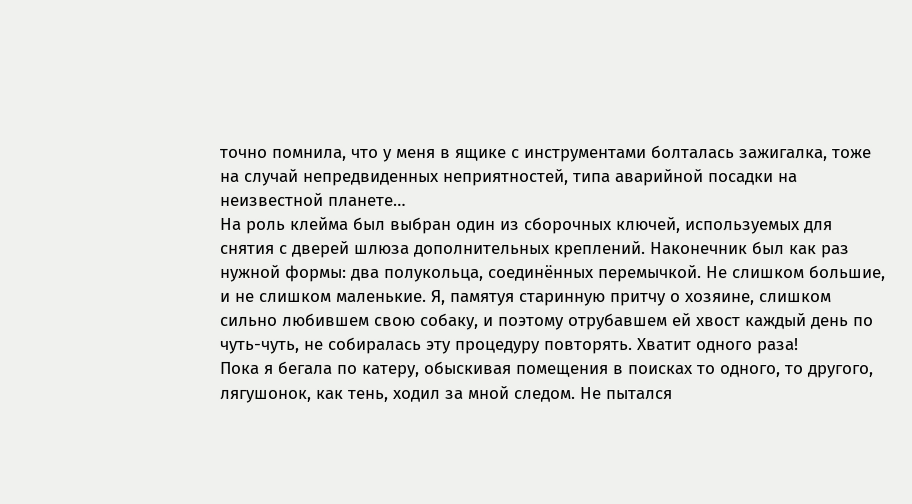точно помнила, что у меня в ящике с инструментами болталась зажигалка, тоже на случай непредвиденных неприятностей, типа аварийной посадки на неизвестной планете…
На роль клейма был выбран один из сборочных ключей, используемых для снятия с дверей шлюза дополнительных креплений. Наконечник был как раз нужной формы: два полукольца, соединённых перемычкой. Не слишком большие, и не слишком маленькие. Я, памятуя старинную притчу о хозяине, слишком сильно любившем свою собаку, и поэтому отрубавшем ей хвост каждый день по чуть-чуть, не собиралась эту процедуру повторять. Хватит одного раза!
Пока я бегала по катеру, обыскивая помещения в поисках то одного, то другого, лягушонок, как тень, ходил за мной следом. Не пытался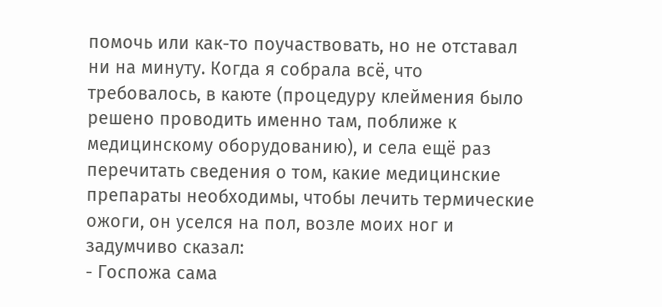помочь или как-то поучаствовать, но не отставал ни на минуту. Когда я собрала всё, что требовалось, в каюте (процедуру клеймения было решено проводить именно там, поближе к медицинскому оборудованию), и села ещё раз перечитать сведения о том, какие медицинские препараты необходимы, чтобы лечить термические ожоги, он уселся на пол, возле моих ног и задумчиво сказал:
- Госпожа сама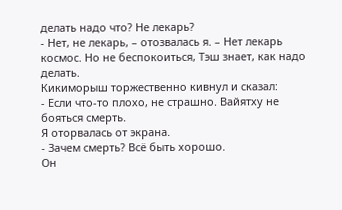делать надо что? Не лекарь?
- Нет, не лекарь, – отозвалась я. – Нет лекарь космос. Но не беспокоиться, Тэш знает, как надо делать.
Кикиморыш торжественно кивнул и сказал:
- Если что-то плохо, не страшно. Вайятху не бояться смерть.
Я оторвалась от экрана.
- Зачем смерть? Всё быть хорошо.
Он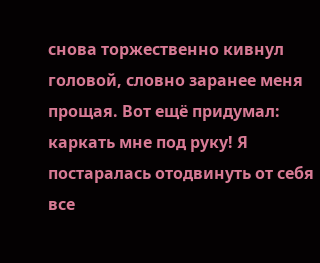снова торжественно кивнул головой, словно заранее меня прощая. Вот ещё придумал: каркать мне под руку! Я постаралась отодвинуть от себя все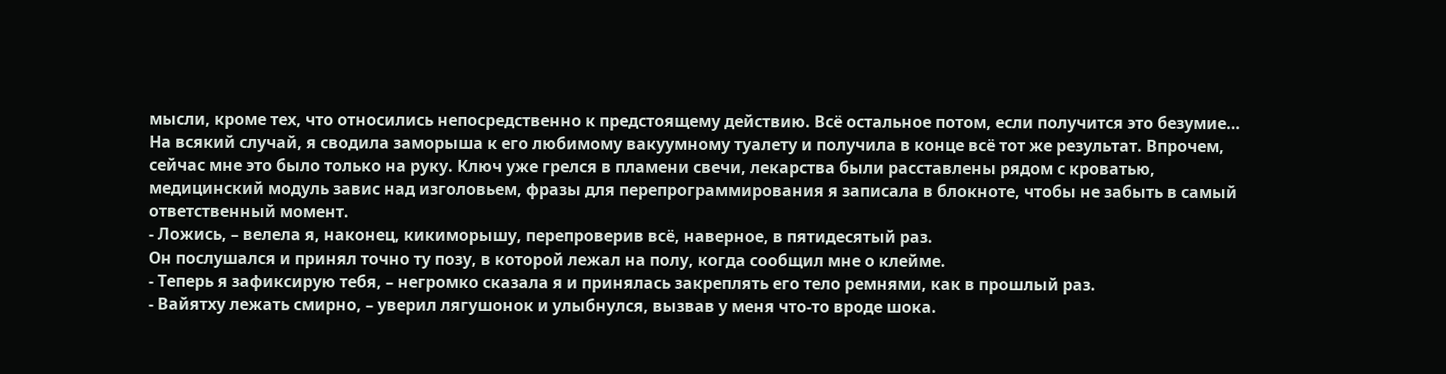мысли, кроме тех, что относились непосредственно к предстоящему действию. Всё остальное потом, если получится это безумие…
На всякий случай, я сводила заморыша к его любимому вакуумному туалету и получила в конце всё тот же результат. Впрочем, сейчас мне это было только на руку. Ключ уже грелся в пламени свечи, лекарства были расставлены рядом с кроватью, медицинский модуль завис над изголовьем, фразы для перепрограммирования я записала в блокноте, чтобы не забыть в самый ответственный момент.
- Ложись, – велела я, наконец, кикиморышу, перепроверив всё, наверное, в пятидесятый раз.
Он послушался и принял точно ту позу, в которой лежал на полу, когда сообщил мне о клейме.
- Теперь я зафиксирую тебя, – негромко сказала я и принялась закреплять его тело ремнями, как в прошлый раз.
- Вайятху лежать смирно, – уверил лягушонок и улыбнулся, вызвав у меня что-то вроде шока.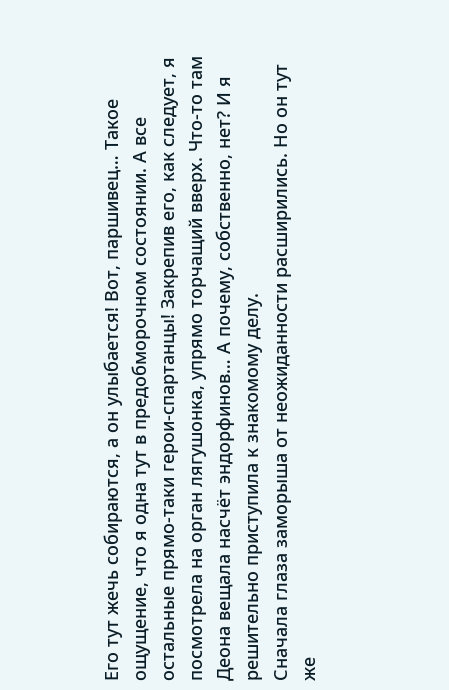Его тут жечь собираются, а он улыбается! Вот, паршивец… Такое ощущение, что я одна тут в предобморочном состоянии. А все остальные прямо-таки герои-спартанцы! Закрепив его, как следует, я посмотрела на орган лягушонка, упрямо торчащий вверх. Что-то там Деона вещала насчёт эндорфинов… А почему, собственно, нет? И я решительно приступила к знакомому делу.
Сначала глаза заморыша от неожиданности расширились. Но он тут же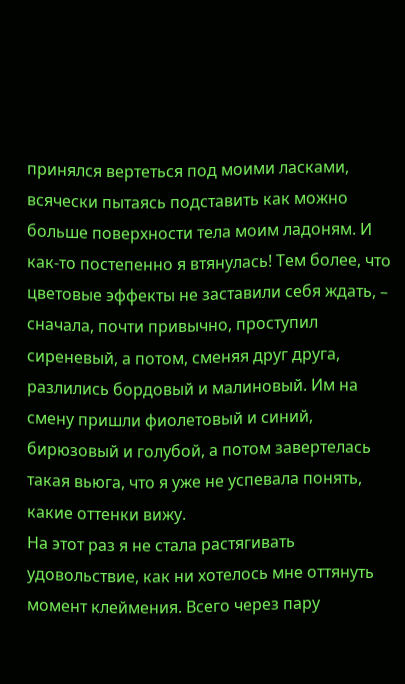принялся вертеться под моими ласками, всячески пытаясь подставить как можно больше поверхности тела моим ладоням. И как-то постепенно я втянулась! Тем более, что цветовые эффекты не заставили себя ждать, – сначала, почти привычно, проступил сиреневый, а потом, сменяя друг друга, разлились бордовый и малиновый. Им на смену пришли фиолетовый и синий, бирюзовый и голубой, а потом завертелась такая вьюга, что я уже не успевала понять, какие оттенки вижу.
На этот раз я не стала растягивать удовольствие, как ни хотелось мне оттянуть момент клеймения. Всего через пару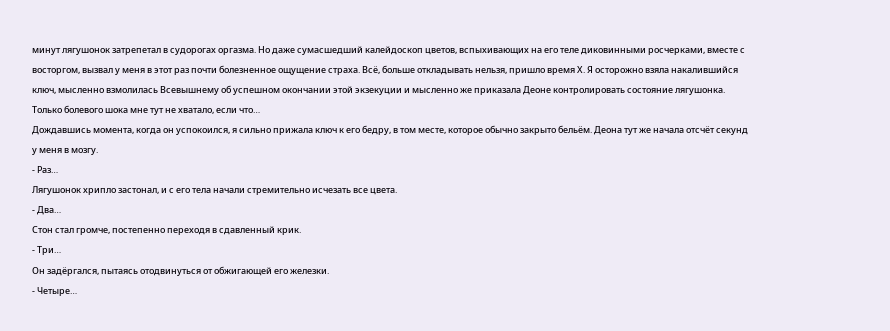минут лягушонок затрепетал в судорогах оргазма. Но даже сумасшедший калейдоскоп цветов, вспыхивающих на его теле диковинными росчерками, вместе с восторгом, вызвал у меня в этот раз почти болезненное ощущение страха. Всё, больше откладывать нельзя, пришло время Х. Я осторожно взяла накалившийся ключ, мысленно взмолилась Всевышнему об успешном окончании этой экзекуции и мысленно же приказала Деоне контролировать состояние лягушонка. Только болевого шока мне тут не хватало, если что…
Дождавшись момента, когда он успокоился, я сильно прижала ключ к его бедру, в том месте, которое обычно закрыто бельём. Деона тут же начала отсчёт секунд у меня в мозгу.
- Раз…
Лягушонок хрипло застонал, и с его тела начали стремительно исчезать все цвета.
- Два…
Стон стал громче, постепенно переходя в сдавленный крик.
- Три…
Он задёргался, пытаясь отодвинуться от обжигающей его железки.
- Четыре…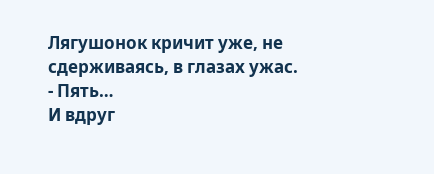Лягушонок кричит уже, не сдерживаясь, в глазах ужас.
- Пять…
И вдруг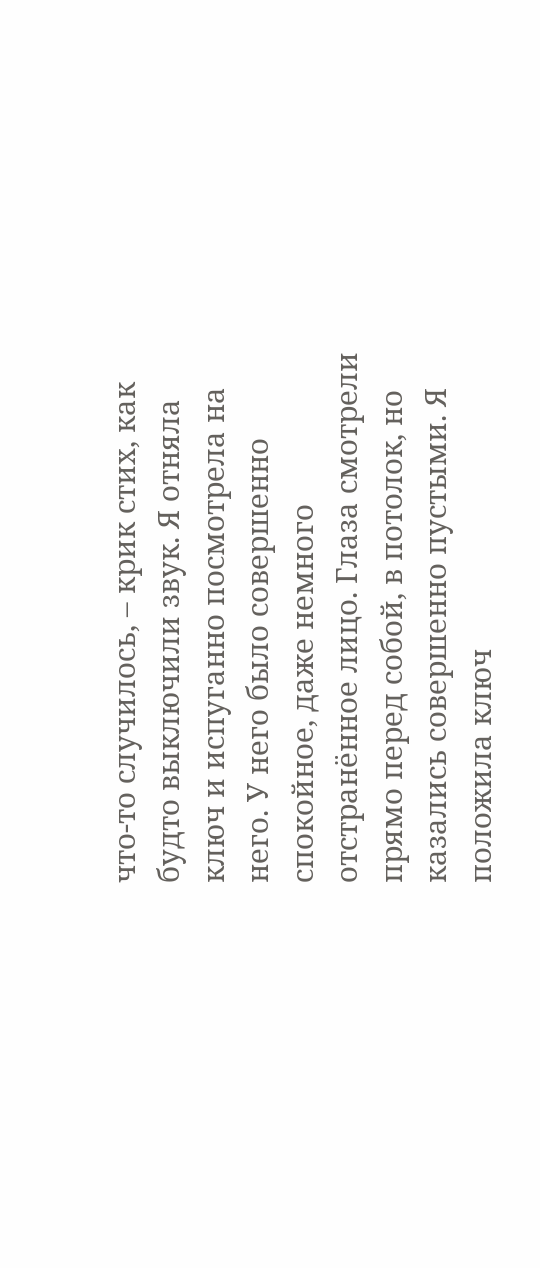что-то случилось, – крик стих, как будто выключили звук. Я отняла ключ и испуганно посмотрела на него. У него было совершенно спокойное, даже немного отстранённое лицо. Глаза смотрели прямо перед собой, в потолок, но казались совершенно пустыми. Я положила ключ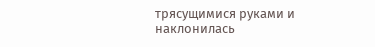трясущимися руками и наклонилась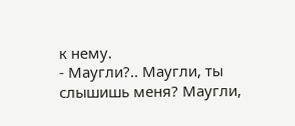к нему.
- Маугли?.. Маугли, ты слышишь меня? Маугли,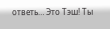ответь… Это Тэш! Ты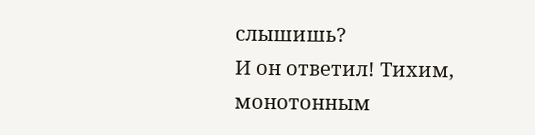слышишь?
И он ответил! Тихим, монотонным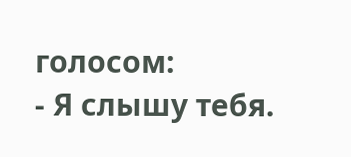голосом:
- Я слышу тебя.